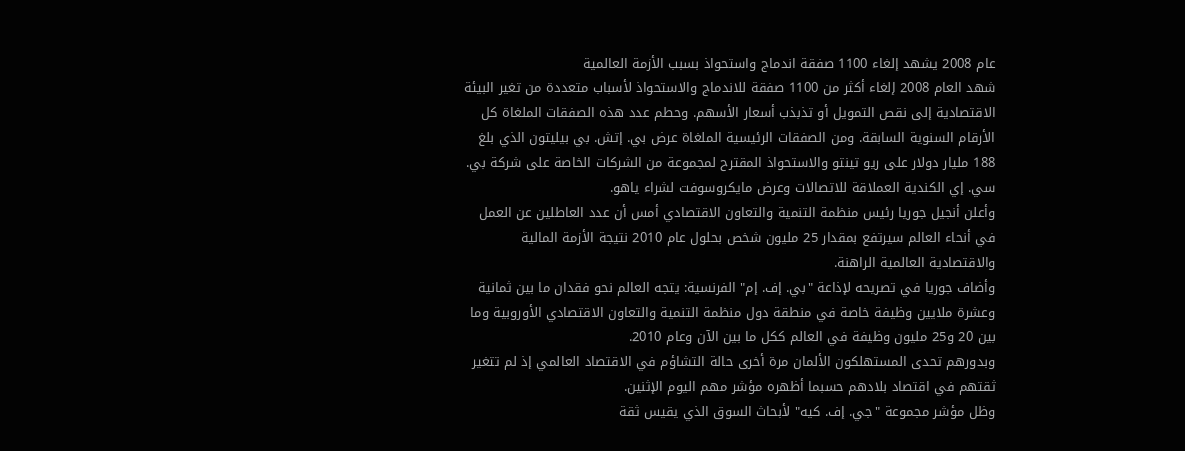عام 2008 يشهد إلغاء 1100 صفقة اندماج واستحواذ بسبب الأزمة العالمية
شهد العام 2008 إلغاء أكثر من 1100 صفقة للاندماج والاستحواذ لأسباب متعددة من تغير البيئة الاقتصادية إلى نقص التمويل أو تذبذب أسعار الأسهم. وحطم عدد هذه الصفقات الملغاة كل الأرقام السنوية السابقة. ومن الصفقات الرئيسية الملغاة عرض بي. إتش. بي بيليتون الذي بلغ 188 مليار دولار على ريو تينتو والاستحواذ المقترح لمجموعة من الشركات الخاصة على شركة بي. سي. إي الكندية العملاقة للاتصالات وعرض مايكروسوفت لشراء ياهو.
وأعلن أنجيل جوريا رئيس منظمة التنمية والتعاون الاقتصادي أمس أن عدد العاطلين عن العمل في أنحاء العالم سيرتفع بمقدار 25 مليون شخص بحلول عام 2010 نتيجة الأزمة المالية والاقتصادية العالمية الراهنة.
وأضاف جوريا في تصريحه لإذاعة "بي. إف. إم" الفرنسية: يتجه العالم نحو فقدان ما بين ثمانية وعشرة ملايين وظيفة خاصة في منطقة دول منظمة التنمية والتعاون الاقتصادي الأوروبية وما بين 20 و25 مليون وظيفة في العالم ككل ما بين الآن وعام 2010.
وبدورهم تحدى المستهلكون الألمان مرة أخرى حالة التشاؤم في الاقتصاد العالمي إذ لم تتغير ثقتهم في اقتصاد بلادهم حسبما أظهره مؤشر مهم اليوم الإثنين.
وظل مؤشر مجموعة "جي. إف. كيه" لأبحاث السوق الذي يقيس ثقة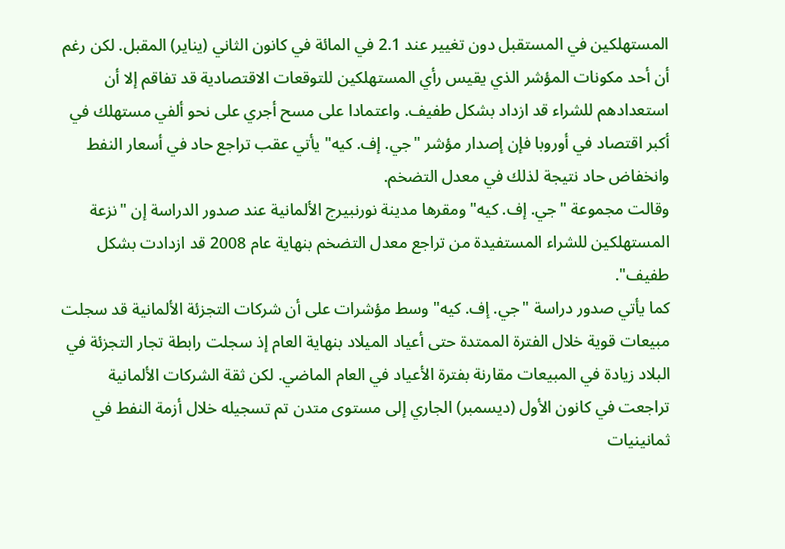المستهلكين في المستقبل دون تغيير عند 2.1 في المائة في كانون الثاني (يناير) المقبل. لكن رغم أن أحد مكونات المؤشر الذي يقيس رأي المستهلكين للتوقعات الاقتصادية قد تفاقم إلا أن استعدادهم للشراء قد ازداد بشكل طفيف. واعتمادا على مسح أجري على نحو ألفي مستهلك في أكبر اقتصاد في أوروبا فإن إصدار مؤشر "جي. إف. كيه" يأتي عقب تراجع حاد في أسعار النفط وانخفاض حاد نتيجة لذلك في معدل التضخم.
وقالت مجموعة "جي. إف. كيه" ومقرها مدينة نورنبيرج الألمانية عند صدور الدراسة إن "نزعة المستهلكين للشراء المستفيدة من تراجع معدل التضخم بنهاية عام 2008 قد ازدادت بشكل طفيف".
كما يأتي صدور دراسة "جي. إف. كيه" وسط مؤشرات على أن شركات التجزئة الألمانية قد سجلت مبيعات قوية خلال الفترة الممتدة حتى أعياد الميلاد بنهاية العام إذ سجلت رابطة تجار التجزئة في البلاد زيادة في المبيعات مقارنة بفترة الأعياد في العام الماضي. لكن ثقة الشركات الألمانية تراجعت في كانون الأول (ديسمبر) الجاري إلى مستوى متدن تم تسجيله خلال أزمة النفط في ثمانينيات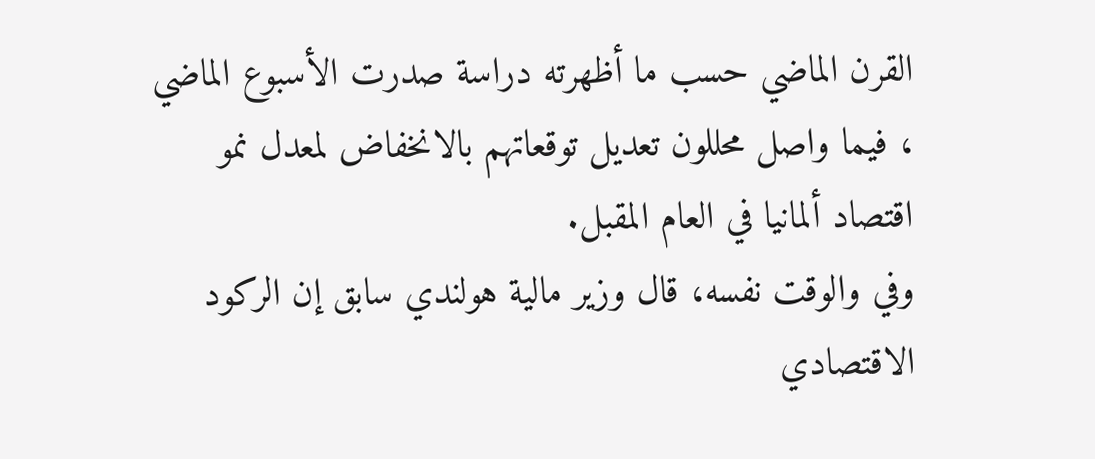القرن الماضي حسب ما أظهرته دراسة صدرت الأسبوع الماضي ، فيما واصل محللون تعديل توقعاتهم بالانخفاض لمعدل نمو اقتصاد ألمانيا في العام المقبل.
وفي والوقت نفسه، قال وزير مالية هولندي سابق إن الركود الاقتصادي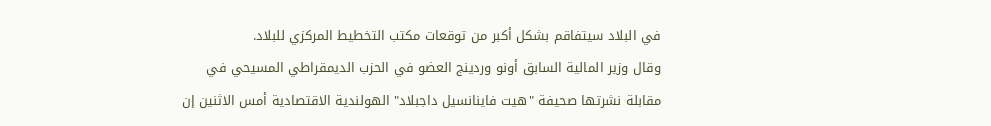في البلاد سيتفاقم بشكل أكبر من توقعات مكتب التخطيط المركزي للبلاد.
وقال وزير المالية السابق أونو وردينج العضو في الحزب الديمقراطي المسيحي في مقابلة نشرتها صحيفة "هيت فاينانسيل داجبلاد" الهولندية الاقتصادية أمس الاثنين إن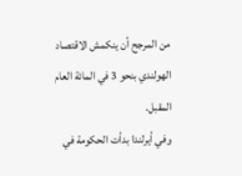من المرجح أن ينكمش الاقتصاد الهولندي بنحو 3 في المائة العام المقبل.
وفي أيرلندا بدأت الحكومة في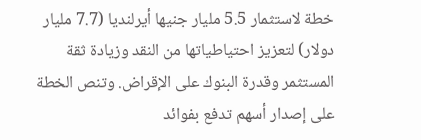خطة لاستثمار 5.5 مليار جنيها أيرلنديا (7.7 مليار دولار) لتعزيز احتياطياتها من النقد وزيادة ثقة المستثمر وقدرة البنوك على الإقراض. وتنص الخطة على إصدار أسهم تدفع بفوائد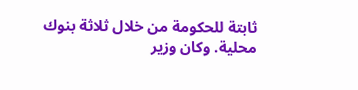ثابتة للحكومة من خلال ثلاثة بنوك محلية. وكان وزير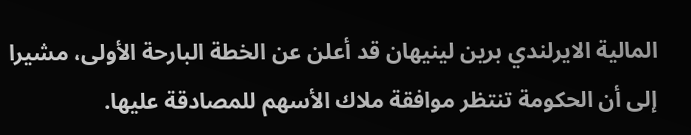المالية الايرلندي برين لينيهان قد أعلن عن الخطة البارحة الأولى، مشيرا إلى أن الحكومة تنتظر موافقة ملاك الأسهم للمصادقة عليها.